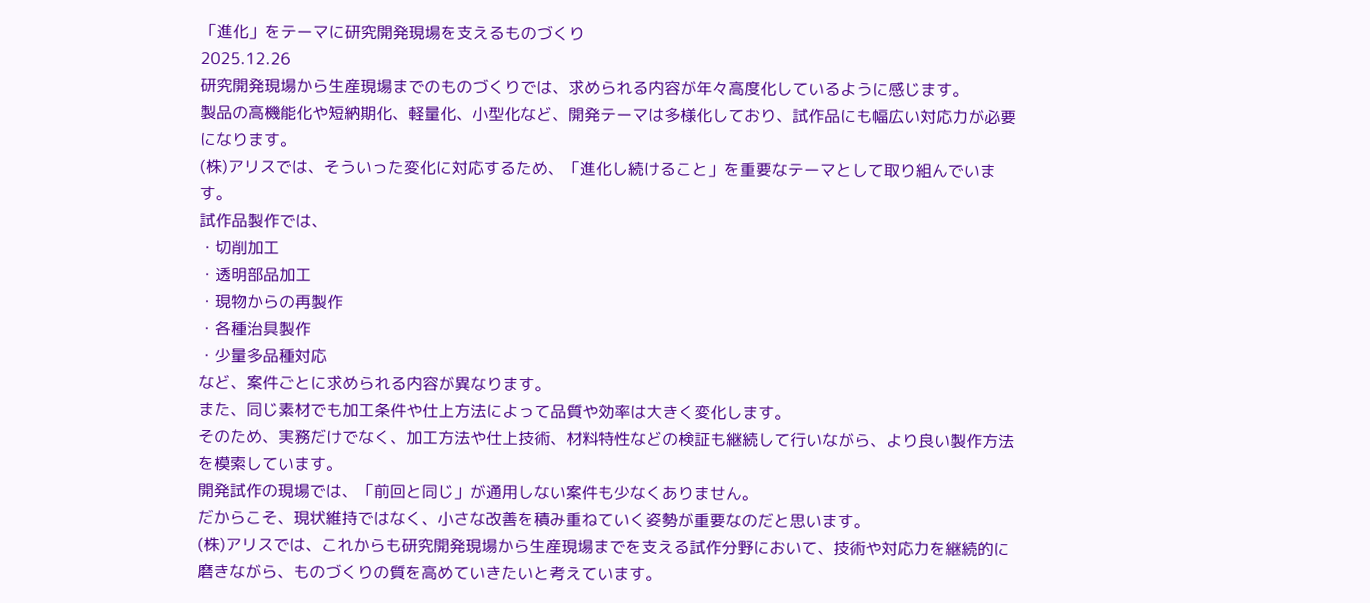「進化」をテーマに研究開発現場を支えるものづくり
2025.12.26
研究開発現場から生産現場までのものづくりでは、求められる内容が年々高度化しているように感じます。
製品の高機能化や短納期化、軽量化、小型化など、開発テーマは多様化しており、試作品にも幅広い対応力が必要になります。
(株)アリスでは、そういった変化に対応するため、「進化し続けること」を重要なテーマとして取り組んでいます。
試作品製作では、
・切削加工
・透明部品加工
・現物からの再製作
・各種治具製作
・少量多品種対応
など、案件ごとに求められる内容が異なります。
また、同じ素材でも加工条件や仕上方法によって品質や効率は大きく変化します。
そのため、実務だけでなく、加工方法や仕上技術、材料特性などの検証も継続して行いながら、より良い製作方法を模索しています。
開発試作の現場では、「前回と同じ」が通用しない案件も少なくありません。
だからこそ、現状維持ではなく、小さな改善を積み重ねていく姿勢が重要なのだと思います。
(株)アリスでは、これからも研究開発現場から生産現場までを支える試作分野において、技術や対応力を継続的に磨きながら、ものづくりの質を高めていきたいと考えています。